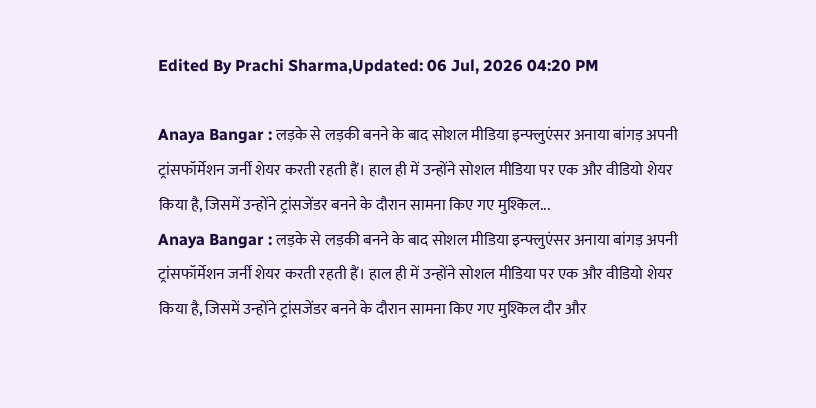Edited By Prachi Sharma,Updated: 06 Jul, 2026 04:20 PM

Anaya Bangar : लड़के से लड़की बनने के बाद सोशल मीडिया इन्फ्लुएंसर अनाया बांगड़ अपनी ट्रांसफॉर्मेशन जर्नी शेयर करती रहती हैं। हाल ही में उन्होंने सोशल मीडिया पर एक और वीडियो शेयर किया है, जिसमें उन्होंने ट्रांसजेंडर बनने के दौरान सामना किए गए मुश्किल...
Anaya Bangar : लड़के से लड़की बनने के बाद सोशल मीडिया इन्फ्लुएंसर अनाया बांगड़ अपनी ट्रांसफॉर्मेशन जर्नी शेयर करती रहती हैं। हाल ही में उन्होंने सोशल मीडिया पर एक और वीडियो शेयर किया है, जिसमें उन्होंने ट्रांसजेंडर बनने के दौरान सामना किए गए मुश्किल दौर और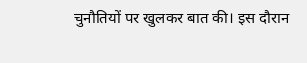चुनौतियों पर खुलकर बात की। इस दौरान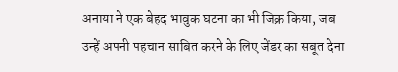अनाया ने एक बेहद भावुक घटना का भी जिक्र किया, जब उन्हें अपनी पहचान साबित करने के लिए जेंडर का सबूत देना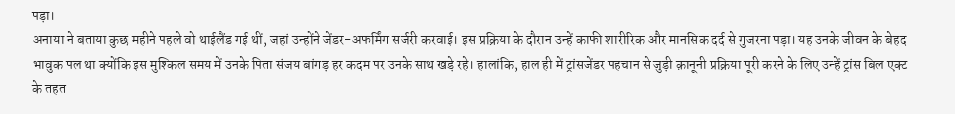पड़ा।
अनाया ने बताया कुछ महीने पहले वो थाईलैंड गई थीं, जहां उन्होंने जेंडर-अफर्मिंग सर्जरी करवाई। इस प्रक्रिया के दौरान उन्हें काफी शारीरिक और मानसिक दर्द से गुजरना पड़ा। यह उनके जीवन के बेहद भावुक पल था क्योंकि इस मुश्किल समय में उनके पिता संजय बांगड़ हर कदम पर उनके साथ खड़े रहे। हालांकि, हाल ही में ट्रांसजेंडर पहचान से जुड़ी क़ानूनी प्रक्रिया पूरी करने के लिए उन्हें ट्रांस बिल एक्ट के तहत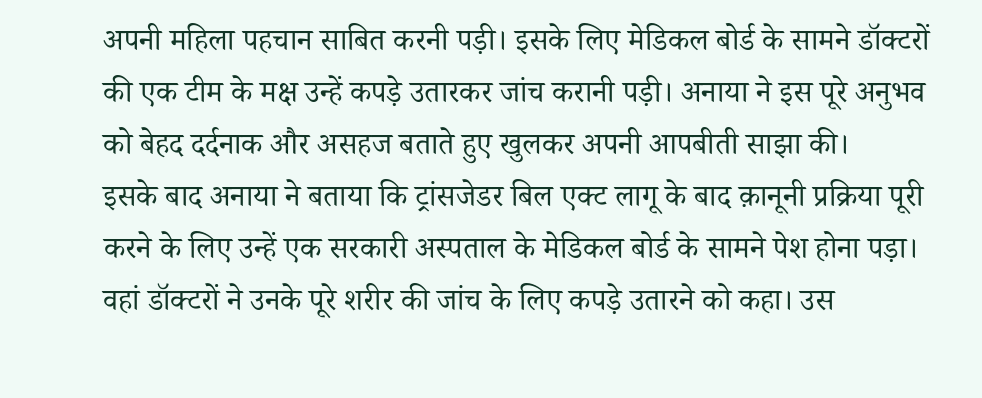अपनी महिला पहचान साबित करनी पड़ी। इसके लिए मेडिकल बोर्ड के सामने डॉक्टरों की एक टीम के मक्ष उन्हें कपड़े उतारकर जांच करानी पड़ी। अनाया ने इस पूरे अनुभव को बेहद दर्दनाक और असहज बताते हुए खुलकर अपनी आपबीती साझा की।
इसके बाद अनाया ने बताया कि ट्रांसजेडर बिल एक्ट लागू के बाद क़ानूनी प्रक्रिया पूरी करने के लिए उन्हें एक सरकारी अस्पताल के मेडिकल बोर्ड के सामने पेश होना पड़ा। वहां डॉक्टरों ने उनके पूरे शरीर की जांच के लिए कपड़े उतारने को कहा। उस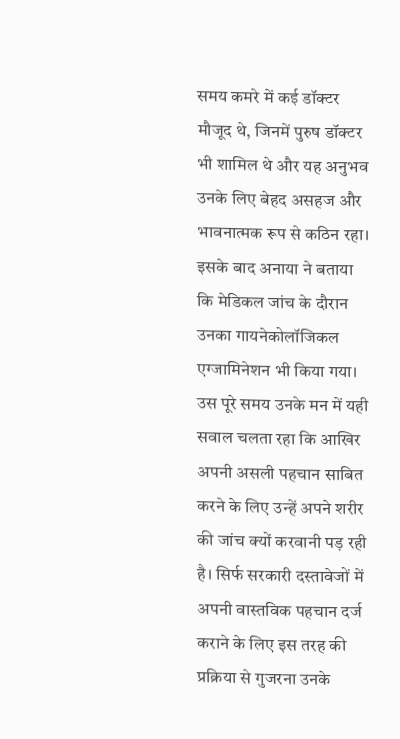समय कमरे में कई डॉक्टर मौजूद थे, जिनमें पुरुष डॉक्टर भी शामिल थे और यह अनुभव उनके लिए बेहद असहज और भावनात्मक रूप से कठिन रहा।
इसके बाद अनाया ने बताया कि मेडिकल जांच के दौरान उनका गायनेकोलॉजिकल एग्जामिनेशन भी किया गया। उस पूरे समय उनके मन में यही सवाल चलता रहा कि आखिर अपनी असली पहचान साबित करने के लिए उन्हें अपने शरीर की जांच क्यों करवानी पड़ रही है। सिर्फ सरकारी दस्तावेजों में अपनी वास्तविक पहचान दर्ज कराने के लिए इस तरह की प्रक्रिया से गुजरना उनके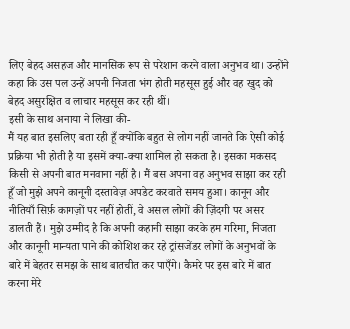लिए बेहद असहज और मानसिक रूप से परेशान करने वाला अनुभव था। उन्होंने कहा कि उस पल उन्हें अपनी निजता भंग होती महसूस हुई और वह खुद को बेहद असुरक्षित व लाचार महसूस कर रही थीं।
इसी के साथ अनाया ने लिखा की-
मैं यह बात इसलिए बता रही हूँ क्योंकि बहुत से लोग नहीं जानते कि ऐसी कोई प्रक्रिया भी होती है या इसमें क्या-क्या शामिल हो सकता है। इसका मकसद किसी से अपनी बात मनवाना नहीं है। मैं बस अपना वह अनुभव साझा कर रही हूँ जो मुझे अपने कानूनी दस्तावेज़ अपडेट करवाते समय हुआ। कानून और नीतियाँ सिर्फ़ कागज़ों पर नहीं होतीं, वे असल लोगों की ज़िंदगी पर असर डालती हैं। मुझे उम्मीद है कि अपनी कहानी साझा करके हम गरिमा, निजता और कानूनी मान्यता पाने की कोशिश कर रहे ट्रांसजेंडर लोगों के अनुभवों के बारे में बेहतर समझ के साथ बातचीत कर पाएँगे। कैमरे पर इस बारे में बात करना मेरे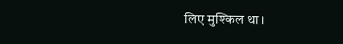लिए मुश्किल था।